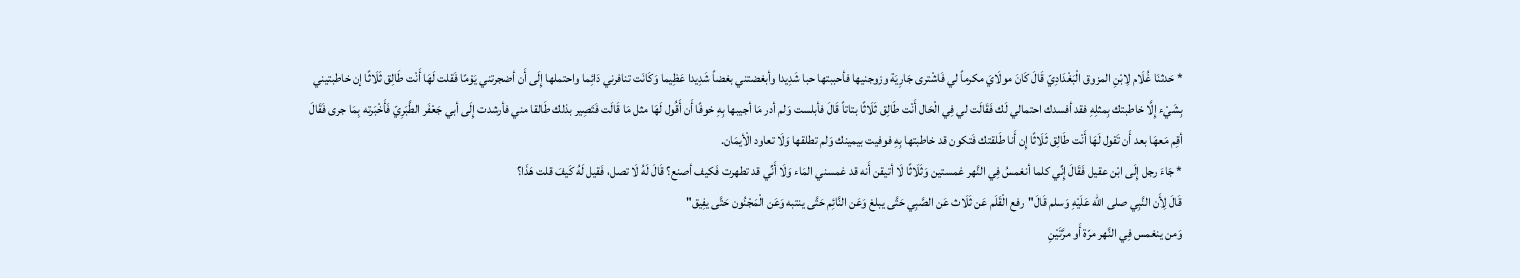* حَدثنَا غُلَام لِابْنِ المزوق الْبَغْدَادِيّ قَالَ كَانَ مولَايَ مكرماً لي فَاشْترى جَارِيَة وزوجنيها فأحببتها حبا شَدِيدا وأبغضتني بغضاً شَدِيدا عَظِيما وَكَانَت تنافرني دَائِما واحتملها إِلَى أَن أضجرتني يَوْمًا فَقلت لَهَا أَنْت طَالِق ثَلَاثًا إن خاطبتيني بِشَيْء إِلَّا خاطبتك بِمثلِهِ فقد أفسدك احتمالي لَك فَقَالَت لي فِي الْحَال أَنْت طَالِق ثَلَاثًا بتاتاً قَالَ فأبلست وَلم أدر مَا أجيبها بِهِ خوفًا أَن أَقُول لَهَا مثل مَا قَالَت فَتَصِير بذلك طَالقا مني فأرشدت إِلَى أبي جَعْفَر الطَّبَرِيّ فَأَخْبَرته بِمَا جرى فَقَالَ أقِم مَعهَا بعد أَن تَقول لَهَا أَنْت طَالِق ثَلَاثًا إِن أَنا طَلقتك فَتكون قد خاطبتها بِهِ فوفيت بيمينك وَلم تطلقها وَلَا تعاود الْأيمَان.
* جَاءَ رجل إِلَى ابْن عقيل فَقَالَ إِنِّي كلما أنغمسُ فِي النَّهر غمستين وَثَلَاثًا لَا أتيقن أَنه قد غمسني المَاء وَلَا أَنِّي قد تطهرت فَكيف أصنع؟ قَالَ لَهُ لَا تصل، فَقيل لَهُ كَيفَ قلت هَذَا؟
قَالَ لِأَن النَّبِي صلى الله عَلَيْهِ وَسلم قَالَ"رفع الْقَلَم عَن ثَلَاث عَن الصَّبِي حَتَّى يبلغ وَعَن النَّائِم حَتَّى ينتبه وَعَن الْمَجْنُون حَتَّى يفِيق"
وَمن ينغمس فِي النَّهر مرّة أَو مرَّتَيْنِ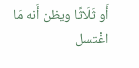أَو ثَلَاثًا ويظن أَنه مَا اغْتسل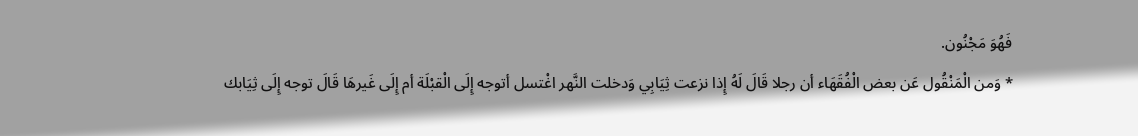فَهُوَ مَجْنُون.
* وَمن الْمَنْقُول عَن بعض الْفُقَهَاء أن رجلا قَالَ لَهُ إِذا نزعت ثِيَابِي وَدخلت النَّهر اغْتسل أتوجه إِلَى الْقبْلَة أم إِلَى غَيرهَا قَالَ توجه إِلَى ثِيَابك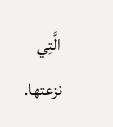الَّتِي نزعتها.